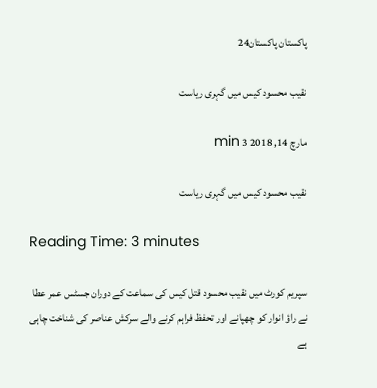پاکستان پاکستان24

نقیب محسود کیس میں گہری ریاست

مارچ 14, 2018 3 min

نقیب محسود کیس میں گہری ریاست

Reading Time: 3 minutes

سپریم کورٹ میں نقیب محسود قتل کیس کی سماعت کے دوران جسٹس عمر عطا نے راؤ انوار کو چھپانے اور تحفظ فراہم کرنے والے سرکش عناصر کی شناخت چاہی ہے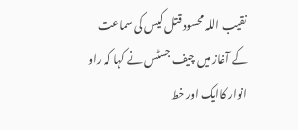نقیب اللہ محسود قتل کیس کی سماعت کے آغاز میں چیف جسٹس نے کہا کہ راو انوار کاایک اور خط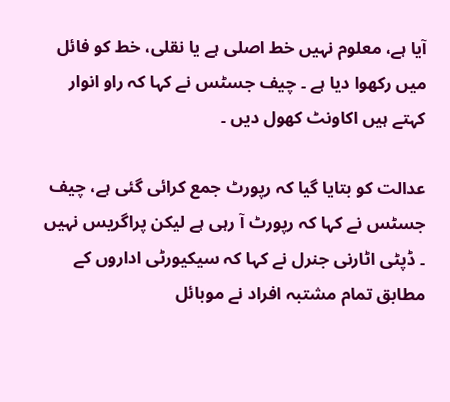آیا ہے، معلوم نہیں خط اصلی ہے یا نقلی، خط کو فائل میں رکھوا دیا ہے ۔ چیف جسٹس نے کہا کہ راو انوار کہتے ہیں اکاونٹ کھول دیں ۔

عدالت کو بتایا گیا کہ رپورٹ جمع کرائی گئی ہے، چیف جسٹس نے کہا کہ رپورٹ آ رہی ہے لیکن پراگریس نہیں ۔ ڈپٹی اٹارنی جنرل نے کہا کہ سیکیورٹی اداروں کے مطابق تمام مشتبہ افراد نے موبائل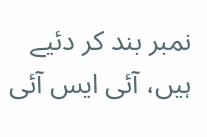نمبر بند کر دئیے ہیں، آئی ایس آئی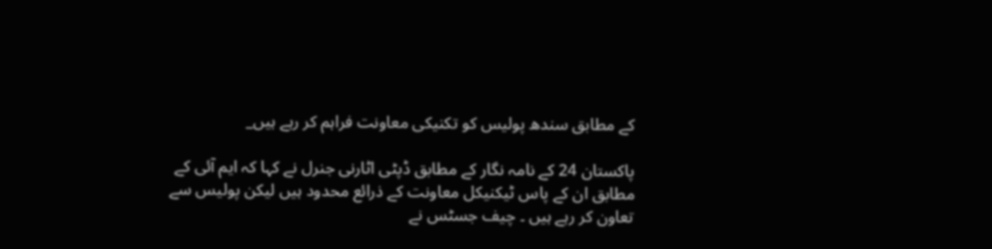کے مطابق سندھ پولیس کو تکنیکی معاونت فراہم کر رہے ہیں_

پاکستان 24 کے نامہ نگار کے مطابق ڈپٹی اٹارنی جنرل نے کہا کہ ایم آئی کے مطابق ان کے پاس ٹیکنیکل معاونت کے ذرائع محدود ہیں لیکن پولیس سے تعاون کر رہے ہیں ۔ چیف جسٹس نے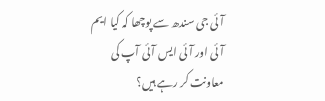آئی جی سندھ سے پوچھا کہ کیا ایم آئی اور آئی ایس آئی آپ کی معاونت کر رہے ہیں؟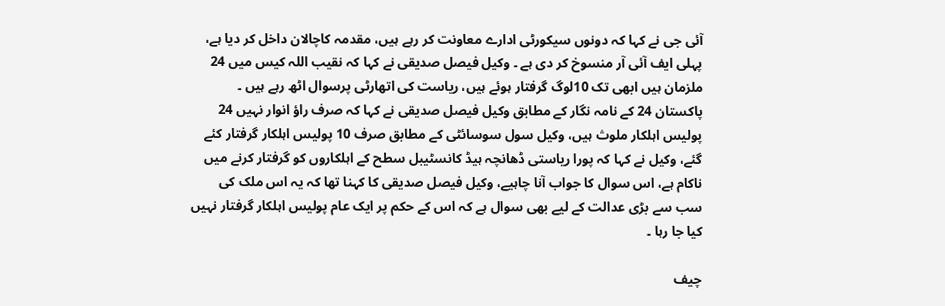آئی جی نے کہا کہ دونوں سیکورٹی ادارے معاونت کر رہے ہیں، مقدمہ کاچالان داخل کر دیا ہے، پہلی ایف آئی آر منسوخ کر دی ہے ۔ وکیل فیصل صدیقی نے کہا کہ نقیب اللہ کیس میں 24 ملزمان ہیں ابھی تک 10لوگ گرفتار ہوئے ہیں، ریاست کی اتھارٹی پرسوال اٹھ رہے ہیں ۔ پاکستان 24 کے نامہ نگار کے مطابق وکیل فیصل صدیقی نے کہا کہ صرف راؤ انوار نہیں 24 پولیس اہلکار ملوث ہیں، وکیل سول سوسائٹی کے مطابق صرف 10 پولیس اہلکار گرفتار کئے گئے، وکیل نے کہا کہ پورا ریاستی ڈھانچہ ہیڈ کانسٹیبل سطح کے اہلکاروں کو گرفتار کرنے میں ناکام ہے، اس سوال کا جواب آنا چاہیے، وکیل فیصل صدیقی کا کہنا تھا کہ یہ اس ملک کی سب سے بڑی عدالت کے لیے بھی سوال ہے کہ اس کے حکم پر ایک عام پولیس اہلکار گرفتار نہیں کیا جا رہا ۔

چیف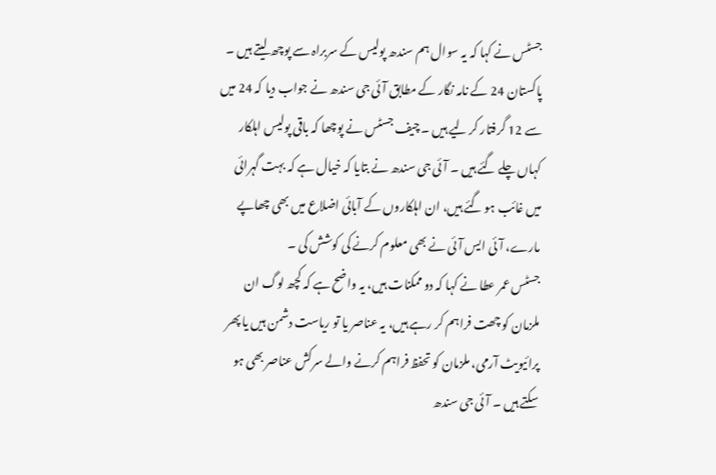جسٹس نے کہا کہ یہ سوال ہم سندھ پولیس کے سربراہ سے پوچھ لیتے ہیں ۔ پاکستان 24 کے نامہ نگار کے مطابق آئی جی سندھ نے جواب دیا کہ 24 میں سے 12 گرفتار کر لیے ہیں ۔ چیف جسٹس نے پوچھا کہ باقی پولیس اہلکار کہاں چلے گئے ہیں ۔ آئی جی سندھ نے بتایا کہ خیال ہے کہ بہت گہرائی میں غائب ہو گئے ہیں، ان اہلکاروں کے آبائی اضلاع میں بھی چھاپے مارے، آئی ایس آئی نے بھی معلوم کرنے کی کوشش کی ۔
جسٹس عمر عطا نے کہا کہ دو ممکنات ہیں، یہ واضح ہے کہ کچھ لوگ ان ملزمان کو چھت فراہم کر رہے ہیں، یہ عناصر یا تو ریاست دشمن ہیں یا پھر پرائیویٹ آرمی، ملزمان کو تحفظ فراہم کرنے والے سرکش عناصر بھی ہو سکتے ہیں ۔ آئی جی سندھ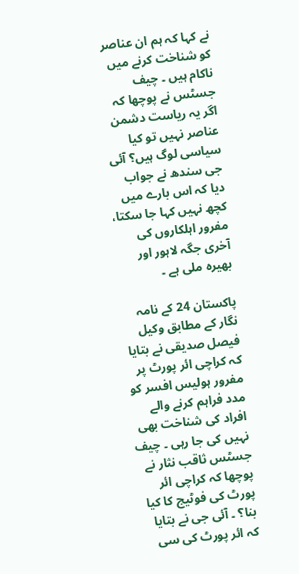نے کہا کہ ہم ان عناصر کو شناخت کرنے میں ناکام ہیں ۔ چیف جسٹس نے پوچھا کہ اگر یہ ریاست دشمن عناصر نہیں تو کیا سیاسی لوگ ہیں؟ آئی جی سندھ نے جواب دیا کہ اس بارے میں کچھ نہیں کہا جا سکتا، مفرور اہلکاروں کی آخری جگہ لاہور اور بھیرہ ملی ہے ۔

پاکستان 24 کے نامہ نگار کے مطابق وکیل فیصل صدیقی نے بتایا کہ کراچی ائر پورٹ پر مفرور ہولیس افسر کو مدد فراہم کرنے والے افراد کی شناخت بھی نہیں کی جا رہی ۔ چیف جسٹس ثاقب نثار نے پوچھا کہ کراچی ائر پورٹ کی فوٹیج کا کیا بنا؟ ۔ آئی جی نے بتایا کہ ائر پورٹ کی سی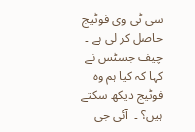سی ٹی وی فوٹیج حاصل کر لی ہے ۔ چیف جسٹس نے کہا کہ کیا ہم وہ فوٹیج دیکھ سکتے ہیں؟ ۔  آئی جی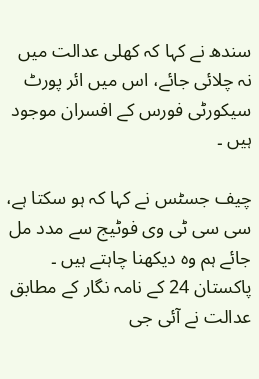سندھ نے کہا کہ کھلی عدالت میں نہ چلائی جائے، اس میں ائر پورٹ سیکورٹی فورس کے افسران موجود ہیں ۔

چیف جسٹس نے کہا کہ ہو سکتا ہے، سی سی ٹی وی فوٹیج سے مدد مل جائے ہم وہ دیکھنا چاہتے ہیں ۔ پاکستان 24 کے نامہ نگار کے مطابق عدالت نے آئی جی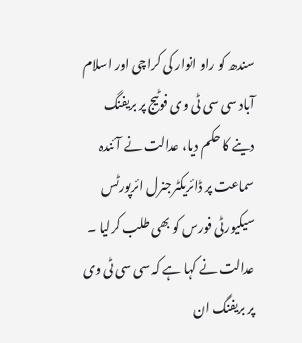سندھ کو راو انوار کی کراچی اور اسلام آباد سی سی ٹی وی فوٹیج پر بریفنگ دینے کا حکم دیا، عدالت نے آئندہ سماعت پر ڈائریکٹرجنرل ائرپورٹس سیکیورٹی فورس کو بھی طلب کرلیا ۔ عدالت نے کہا ہے کہ سی سی ٹی وی پر بریفنگ ان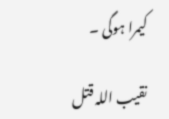کیمرا ہوگی ۔

نقیب اللہ قتل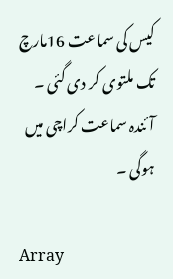کیس کی سماعت 16مارچ تک ملتوی کر دی گئی ۔ آئندہ سماعت کراچی میں ہوگی ۔

Array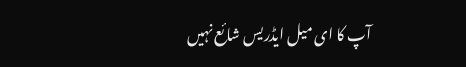آپ کا ای میل ایڈریس شائع نہیں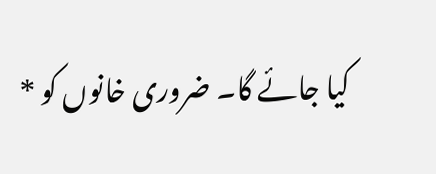کیا جائے گا۔ ضروری خانوں کو *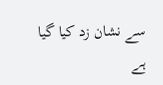سے نشان زد کیا گیا ہے